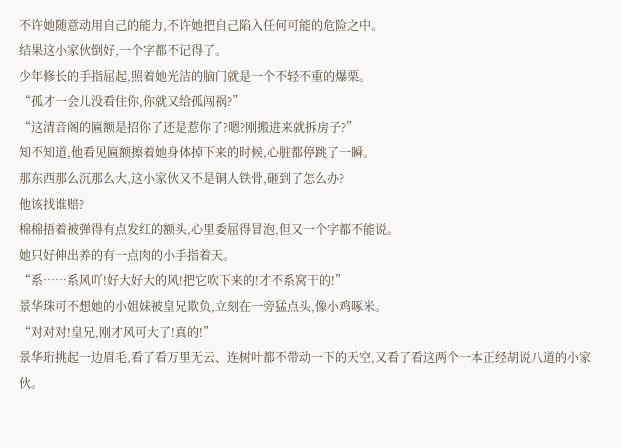不许她随意动用自己的能力,不许她把自己陷入任何可能的危险之中。
结果这小家伙倒好,一个字都不记得了。
少年修长的手指屈起,照着她光洁的脑门就是一个不轻不重的爆栗。
“孤才一会儿没看住你,你就又给孤闯祸?”
“这清音阁的匾额是招你了还是惹你了?嗯?刚搬进来就拆房子?”
知不知道,他看见匾额擦着她身体掉下来的时候,心脏都停跳了一瞬。
那东西那么沉那么大,这小家伙又不是铜人铁骨,砸到了怎么办?
他该找谁赔?
棉棉捂着被弹得有点发红的额头,心里委屈得冒泡,但又一个字都不能说。
她只好伸出养的有一点肉的小手指着天。
“系……系风吖!好大好大的风!把它吹下来的!才不系窝干的!”
景华珠可不想她的小姐妹被皇兄欺负,立刻在一旁猛点头,像小鸡啄米。
“对对对!皇兄,刚才风可大了!真的!”
景华珩挑起一边眉毛,看了看万里无云、连树叶都不带动一下的天空,又看了看这两个一本正经胡说八道的小家伙。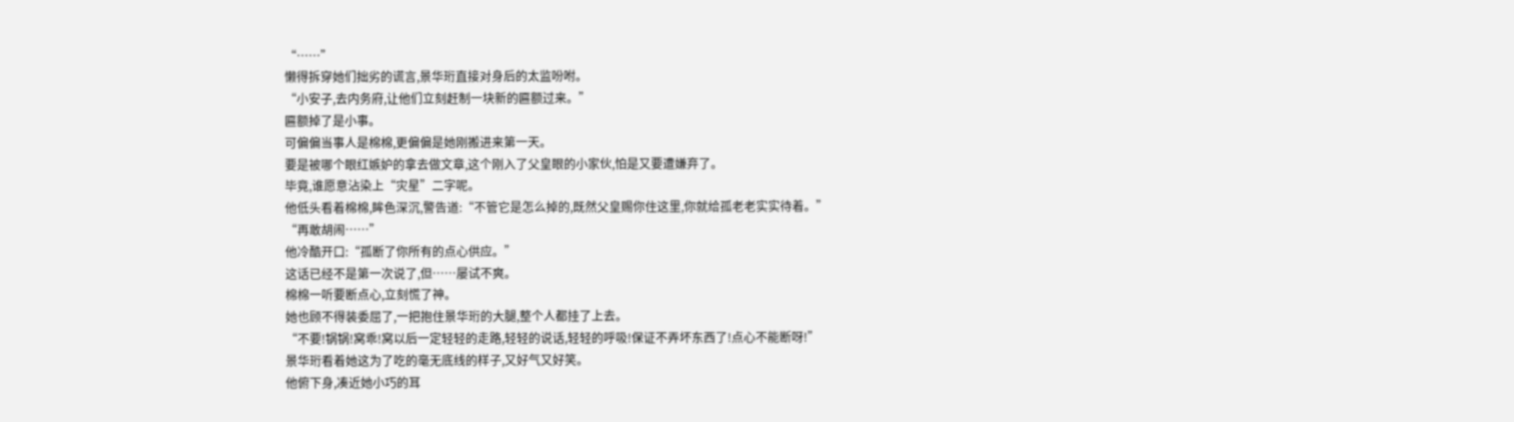“……”
懒得拆穿她们拙劣的谎言,景华珩直接对身后的太监吩咐。
“小安子,去内务府,让他们立刻赶制一块新的匾额过来。”
匾额掉了是小事。
可偏偏当事人是棉棉,更偏偏是她刚搬进来第一天。
要是被哪个眼红嫉妒的拿去做文章,这个刚入了父皇眼的小家伙,怕是又要遭嫌弃了。
毕竟,谁愿意沾染上“灾星”二字呢。
他低头看着棉棉,眸色深沉,警告道:“不管它是怎么掉的,既然父皇赐你住这里,你就给孤老老实实待着。”
“再敢胡闹……”
他冷酷开口:“孤断了你所有的点心供应。”
这话已经不是第一次说了,但……屡试不爽。
棉棉一听要断点心,立刻慌了神。
她也顾不得装委屈了,一把抱住景华珩的大腿,整个人都挂了上去。
“不要!锅锅!窝乖!窝以后一定轻轻的走路,轻轻的说话,轻轻的呼吸!保证不弄坏东西了!点心不能断呀!”
景华珩看着她这为了吃的毫无底线的样子,又好气又好笑。
他俯下身,凑近她小巧的耳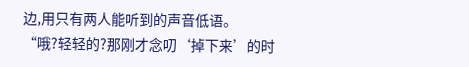边,用只有两人能听到的声音低语。
“哦?轻轻的?那刚才念叨‘掉下来’的时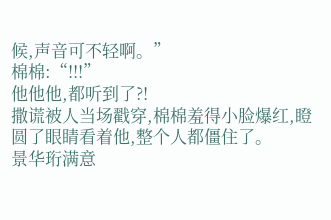候,声音可不轻啊。”
棉棉:“!!!”
他他他,都听到了?!
撒谎被人当场戳穿,棉棉羞得小脸爆红,瞪圆了眼睛看着他,整个人都僵住了。
景华珩满意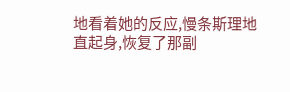地看着她的反应,慢条斯理地直起身,恢复了那副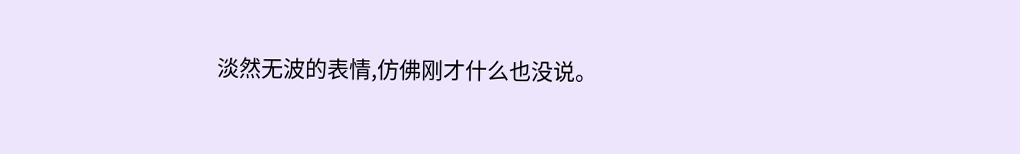淡然无波的表情,仿佛刚才什么也没说。